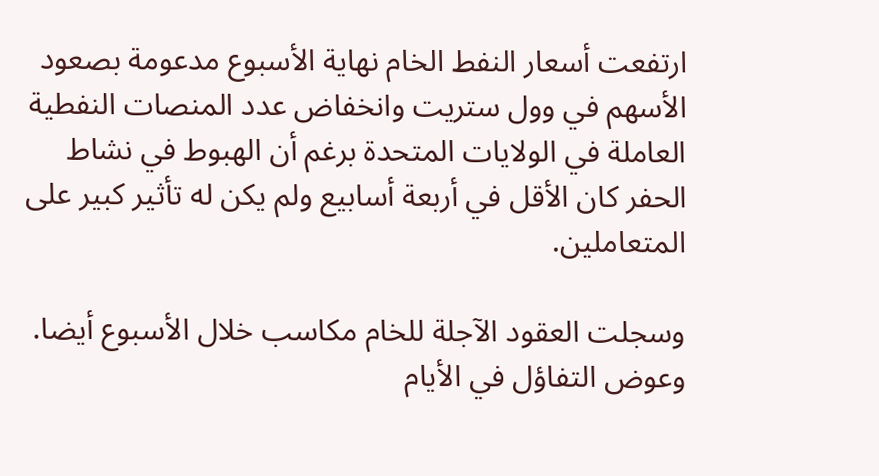ارتفعت أسعار النفط الخام نهاية الأسبوع مدعومة بصعود الأسهم في وول ستريت وانخفاض عدد المنصات النفطية العاملة في الولايات المتحدة برغم أن الهبوط في نشاط الحفر كان الأقل في أربعة أسابيع ولم يكن له تأثير كبير على المتعاملين.

وسجلت العقود الآجلة للخام مكاسب خلال الأسبوع أيضا. وعوض التفاؤل في الأيام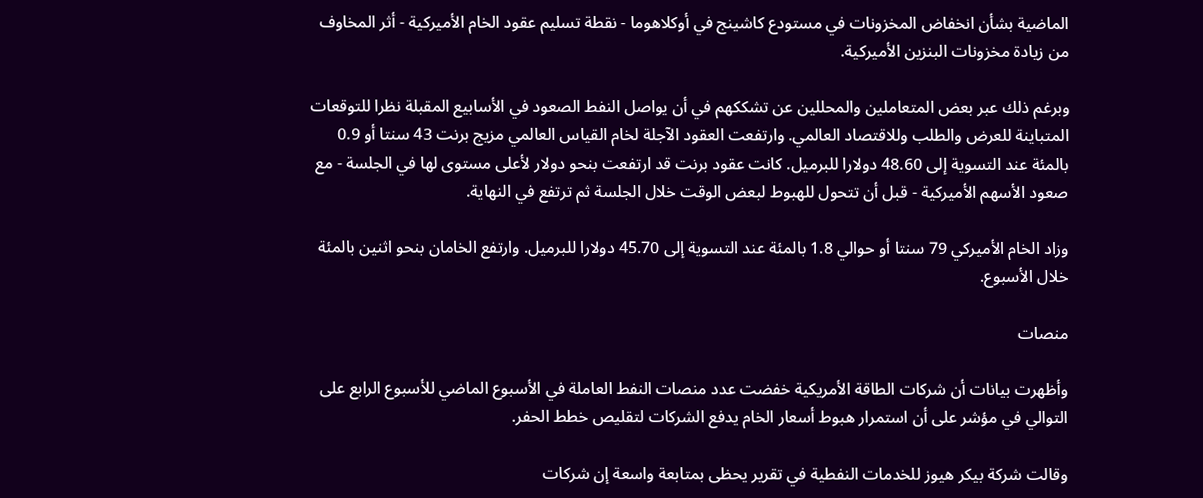الماضية بشأن انخفاض المخزونات في مستودع كاشينج في أوكلاهوما - نقطة تسليم عقود الخام الأميركية - أثر المخاوف من زيادة مخزونات البنزين الأميركية.

وبرغم ذلك عبر بعض المتعاملين والمحللين عن تشككهم في أن يواصل النفط الصعود في الأسابيع المقبلة نظرا للتوقعات المتباينة للعرض والطلب وللاقتصاد العالمي. وارتفعت العقود الآجلة لخام القياس العالمي مزيج برنت 43 سنتا أو 0.9 بالمئة عند التسوية إلى 48.60 دولارا للبرميل. كانت عقود برنت قد ارتفعت بنحو دولار لأعلى مستوى لها في الجلسة - مع صعود الأسهم الأميركية - قبل أن تتحول للهبوط لبعض الوقت خلال الجلسة ثم ترتفع في النهاية.

وزاد الخام الأميركي 79 سنتا أو حوالي 1.8 بالمئة عند التسوية إلى 45.70 دولارا للبرميل. وارتفع الخامان بنحو اثنين بالمئة خلال الأسبوع.

منصات

وأظهرت بيانات أن شركات الطاقة الأمريكية خفضت عدد منصات النفط العاملة في الأسبوع الماضي للأسبوع الرابع على التوالي في مؤشر على أن استمرار هبوط أسعار الخام يدفع الشركات لتقليص خطط الحفر.

وقالت شركة بيكر هيوز للخدمات النفطية في تقرير يحظى بمتابعة واسعة إن شركات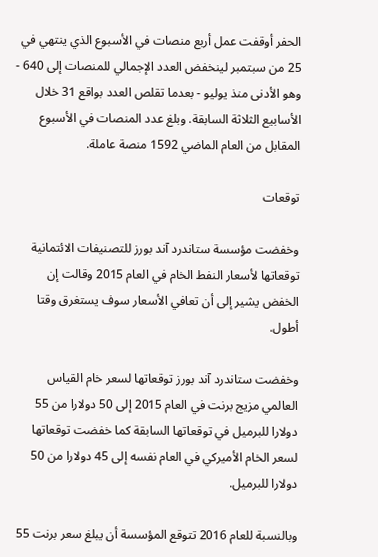الحفر أوقفت عمل أربع منصات في الأسبوع الذي ينتهي في 25 من سبتمبر لينخفض العدد الإجمالي للمنصات إلى 640 - وهو الأدنى منذ يوليو - بعدما تقلص العدد بواقع 31 خلال الأسابيع الثلاثة السابقة. وبلغ عدد المنصات في الأسبوع المقابل من العام الماضي 1592 منصة عاملة.

توقعات

وخفضت مؤسسة ستاندرد آند بورز للتصنيفات الائتمانية توقعاتها لأسعار النفط الخام في العام 2015 وقالت إن الخفض يشير إلى أن تعافي الأسعار سوف يستغرق وقتا أطول.

وخفضت ستاندرد آند بورز توقعاتها لسعر خام القياس العالمي مزيج برنت في العام 2015 إلى 50 دولارا من 55 دولارا للبرميل في توقعاتها السابقة كما خفضت توقعاتها لسعر الخام الأميركي في العام نفسه إلى 45 دولارا من 50 دولارا للبرميل.

وبالنسبة للعام 2016 تتوقع المؤسسة أن يبلغ سعر برنت 55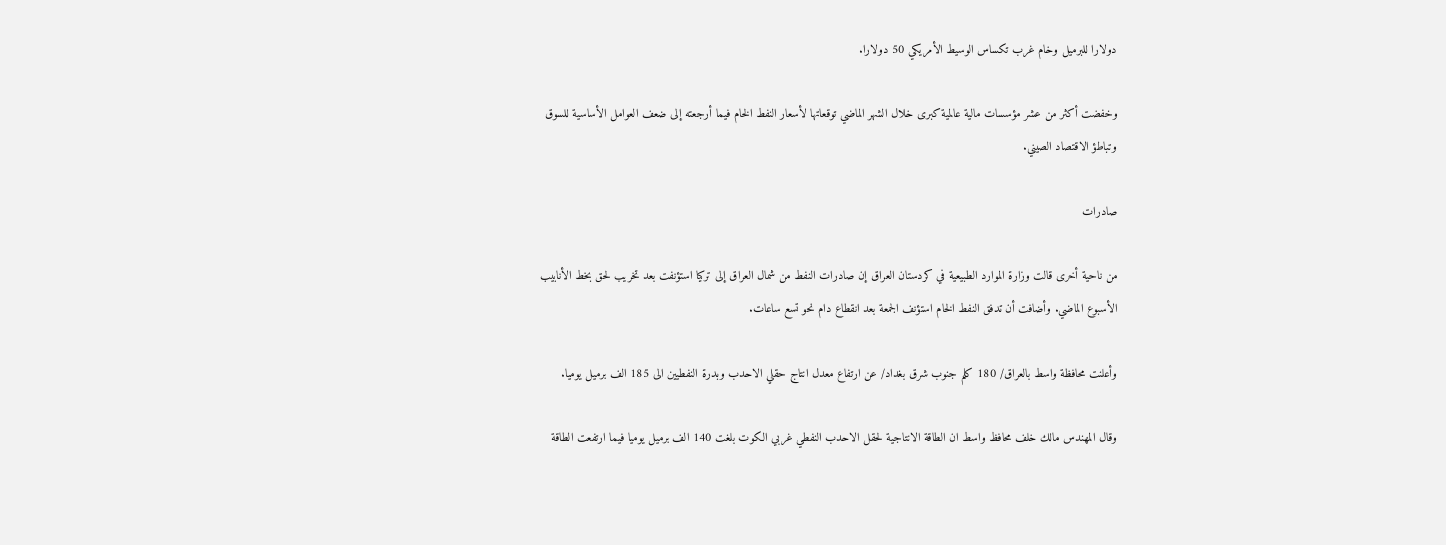دولارا للبرميل وخام غرب تكساس الوسيط الأمريكي 50 دولارا.

وخفضت أكثر من عشر مؤسسات مالية عالمية كبرى خلال الشهر الماضي توقعاتها لأسعار النفط الخام فيما أرجعته إلى ضعف العوامل الأساسية للسوق وتباطؤ الاقتصاد الصيني.

صادرات

من ناحية أخرى قالت وزارة الموارد الطبيعية في كردستان العراق إن صادرات النفط من شمال العراق إلى تركيا استؤنفت بعد تخريب لحق بخط الأنابيب الأسبوع الماضي. وأضافت أن تدفق النفط الخام استؤنف الجمعة بعد انقطاع دام نحو تسع ساعات.

وأعلنت محافظة واسط بالعراق/ 180 كلم جنوب شرق بغداد/ عن ارتفاع معدل انتاج حقلي الاحدب وبدرة النفطيين الى 185 الف برميل يوميا.

وقال المهندس مالك خلف محافظ واسط ان الطاقة الانتاجية لحقل الاحدب النفطي غربي الكوت بلغت 140 الف برميل يوميا فيما ارتفعت الطاقة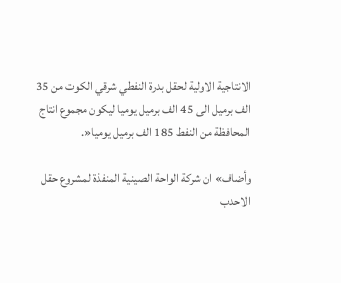الانتاجية الاولية لحقل بدرة النفطي شرقي الكوت من 35 الف برميل الى 45 الف برميل يوميا ليكون مجموع انتاج المحافظة من النفط 185 الف برميل يوميا«.

وأضاف» ان شركة الواحة الصينية المنفذة لمشروع حقل الاحدب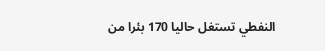النفطي تستغل حاليا 170 بئرا من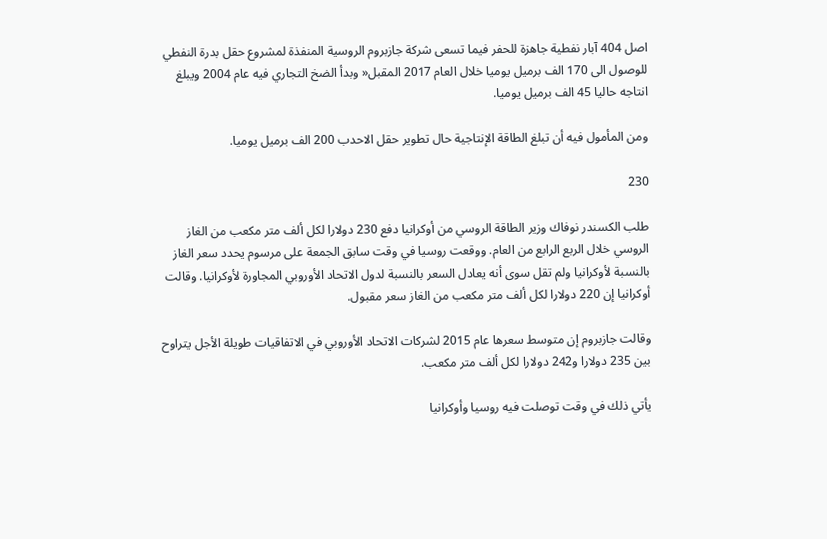اصل 404 آبار نفطية جاهزة للحفر فيما تسعى شركة جازبروم الروسية المنفذة لمشروع حقل بدرة النفطي للوصول الى 170 الف برميل يوميا خلال العام 2017 المقبل« وبدأ الضخ التجاري فيه عام 2004 ويبلغ انتاجه حاليا 45 الف برميل يوميا.

ومن المأمول فيه أن تبلغ الطاقة الإنتاجية حال تطوير حقل الاحدب 200 الف برميل يوميا.

230

طلب الكسندر نوفاك وزير الطاقة الروسي من أوكرانيا دفع 230 دولارا لكل ألف متر مكعب من الغاز الروسي خلال الربع الرابع من العام. ووقعت روسيا في وقت سابق الجمعة على مرسوم يحدد سعر الغاز بالنسبة لأوكرانيا ولم تقل سوى أنه يعادل السعر بالنسبة لدول الاتحاد الأوروبي المجاورة لأوكرانيا. وقالت أوكرانيا إن 220 دولارا لكل ألف متر مكعب من الغاز سعر مقبول.

وقالت جازبروم إن متوسط سعرها عام 2015 لشركات الاتحاد الأوروبي في الاتفاقيات طويلة الأجل يتراوح بين 235 دولارا و242 دولارا لكل ألف متر مكعب.

يأتي ذلك في وقت توصلت فيه روسيا وأوكرانيا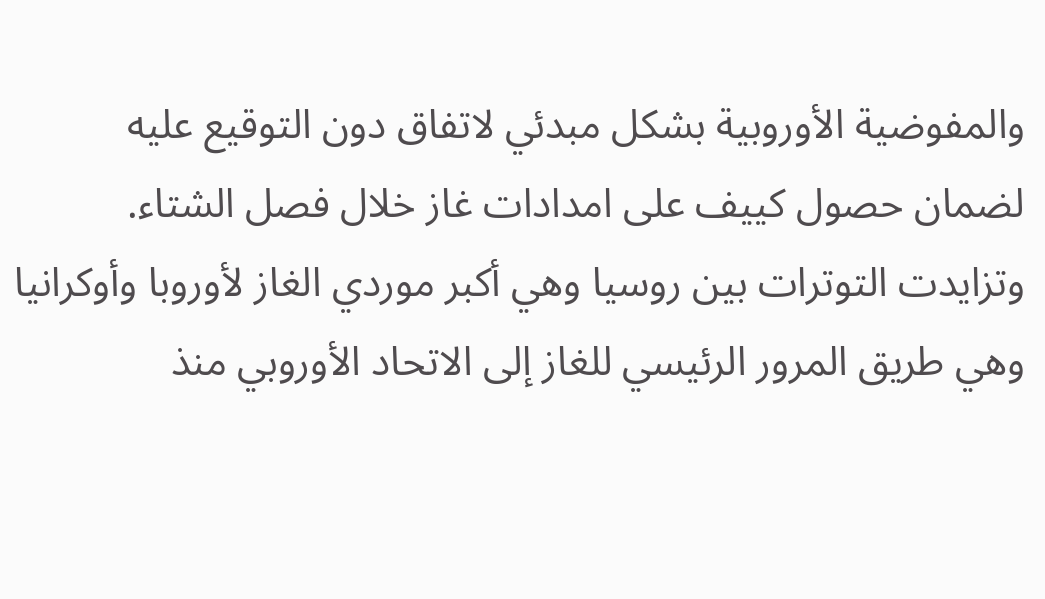والمفوضية الأوروبية بشكل مبدئي لاتفاق دون التوقيع عليه لضمان حصول كييف على امدادات غاز خلال فصل الشتاء. وتزايدت التوترات بين روسيا وهي أكبر موردي الغاز لأوروبا وأوكرانيا وهي طريق المرور الرئيسي للغاز إلى الاتحاد الأوروبي منذ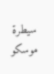سيطرة موسكو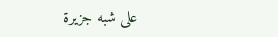على شبه جزيرة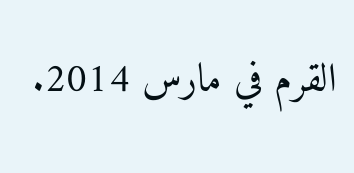القرم في مارس 2014.